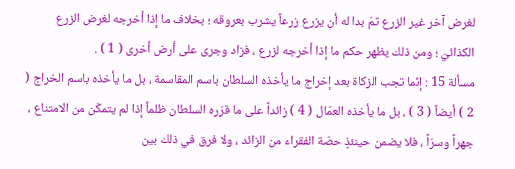لغرض آخر غير الزرع ثمّ بدا له أن يزرع زرعاً يشرب بعروقه ؛ بخلاف ما إذا أخرجه لغرض الزرع الكذائيّ ؛ ومن ذلك يظهر حكم ما إذا أخرجه لزرع ، فزاد وجرى على أرض أخرى ( 1 ) .
مسألة 15 : إنّما تجب الزكاة بعد إخراج ما يأخذه السلطان باسم المقاسمة ، بل ما يأخذه باسم الخراج ( 2 ) أيضاً ( 3 ) ، بل ما يأخذه العمّال ( 4 ) زائداً على ما قرّره السلطان ظلماً إذا لم يتمكّن من الامتناع ، جهراً وسرّاً ، فلا يضمن حينئذٍ حصّة الفقراء من الزائد ، ولا فرق في ذلك بين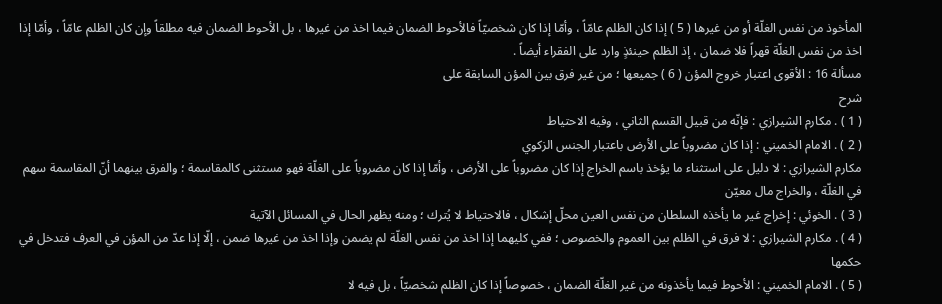المأخوذ من نفس الغلّة أو من غيرها ( 5 ) إذا كان الظلم عامّاً ، وأمّا إذا كان شخصيّاً فالأحوط الضمان فيما اخذ من غيرها ، بل الأحوط الضمان فيه مطلقاً وإن كان الظلم عامّاً ، وأمّا إذا اخذ من نفس الغلّة قهراً فلا ضمان ، إذ الظلم حينئذٍ وارد على الفقراء أيضاً .
مسألة 16 : الأقوى اعتبار خروج المؤن ( 6 ) جميعها ؛ من غير فرق بين المؤن السابقة على
شرح
( 1 ) . مكارم الشيرازي : فإنّه من قبيل القسم الثاني ، وفيه الاحتياط
( 2 ) . الامام الخميني : إذا كان مضروباً على الأرض باعتبار الجنس الزكوي
مكارم الشيرازي : لا دليل على استثناء ما يؤخذ باسم الخراج إذا كان مضروباً على الأرض ، وأمّا إذا كان مضروباً على الغلّة فهو مستثنى كالمقاسمة ؛ والفرق بينهما أنّ المقاسمة سهم في الغلّة ، والخراج مال معيّن
( 3 ) . الخوئي : إخراج غير ما يأخذه السلطان من نفس العين محلّ إشكال ، فالاحتياط لا يُترك ؛ ومنه يظهر الحال في المسائل الآتية
( 4 ) . مكارم الشيرازي : لا فرق في الظلم بين العموم والخصوص ؛ ففي كليهما إذا اخذ من نفس الغلّة لم يضمن وإذا اخذ من غيرها ضمن ، إلّا إذا عدّ من المؤن في العرف فتدخل في حكمها
( 5 ) . الامام الخميني : الأحوط فيما يأخذونه من غير الغلّة الضمان ، خصوصاً إذا كان الظلم شخصيّاً ، بل فيه لا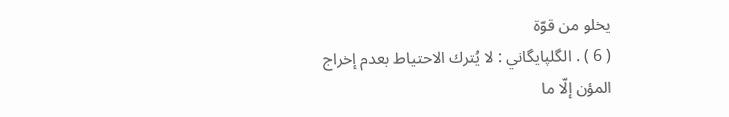يخلو من قوّة
( 6 ) . الگلپايگاني : لا يُترك الاحتياط بعدم إخراج المؤن إلّا ما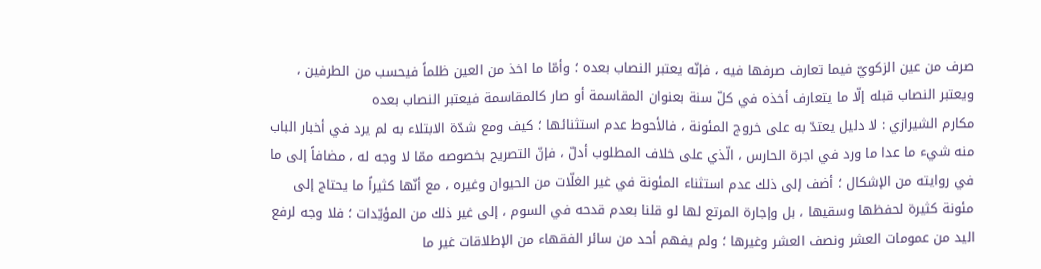صرف من عين الزكويّ فيما تعارف صرفها فيه ، فإنّه يعتبر النصاب بعده ؛ وأمّا ما اخذ من العين ظلماً فيحسب من الطرفين ، ويعتبر النصاب قبله إلّا ما يتعارف أخذه في كلّ سنة بعنوان المقاسمة أو صار كالمقاسمة فيعتبر النصاب بعده
مكارم الشيرازي : لا دليل يعتدّ به على خروج المئونة ، فالأحوط عدم استثنائها ؛ كيف ومع شدّة الابتلاء به لم يرد في أخبار الباب منه شيء ما عدا ما ورد في اجرة الحارس ، الّذي على خلاف المطلوب أدلّ ، فإنّ التصريح بخصوصه ممّا لا وجه له ، مضافاً إلى ما في روايته من الإشكال ؛ أضف إلى ذلك عدم استثناء المئونة في غير الغلّات من الحيوان وغيره ، مع أنّها كثيراً ما يحتاج إلى مئونة كثيرة لحفظها وسقيها ، بل وإجارة المرتع لها لو قلنا بعدم قدحه في السوم ، إلى غير ذلك من المؤيّدات ؛ فلا وجه لرفع اليد من عمومات العشر ونصف العشر وغيرها ؛ ولم يفهم أحد من سائر الفقهاء من الإطلاقات غير ما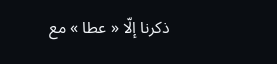ذكرنا إلّا « عطا » مع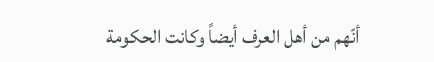أنّهم من أهل العرف أيضاً وكانت الحكومة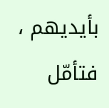بأيديهم ، فتأمّل